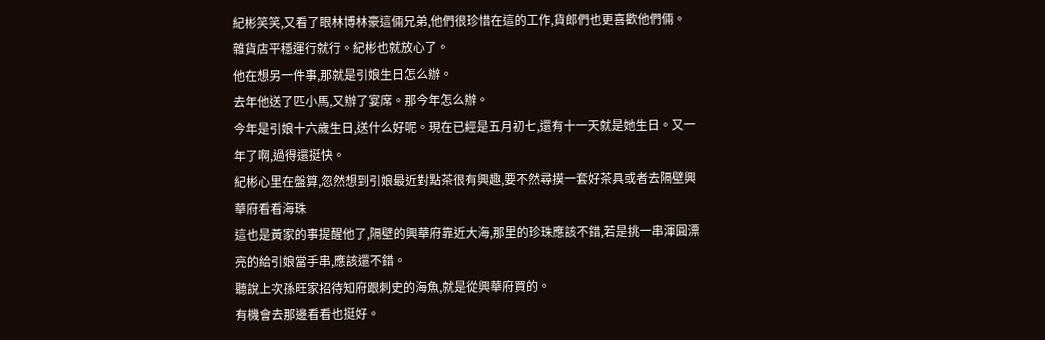紀彬笑笑,又看了眼林博林豪這倆兄弟,他們很珍惜在這的工作,貨郎們也更喜歡他們倆。
雜貨店平穩運行就行。紀彬也就放心了。
他在想另一件事,那就是引娘生日怎么辦。
去年他送了匹小馬,又辦了宴席。那今年怎么辦。
今年是引娘十六歲生日,送什么好呢。現在已經是五月初七,還有十一天就是她生日。又一年了啊,過得還挺快。
紀彬心里在盤算,忽然想到引娘最近對點茶很有興趣,要不然尋摸一套好茶具或者去隔壁興華府看看海珠
這也是黃家的事提醒他了,隔壁的興華府靠近大海,那里的珍珠應該不錯,若是挑一串渾圓漂亮的給引娘當手串,應該還不錯。
聽說上次孫旺家招待知府跟刺史的海魚,就是從興華府買的。
有機會去那邊看看也挺好。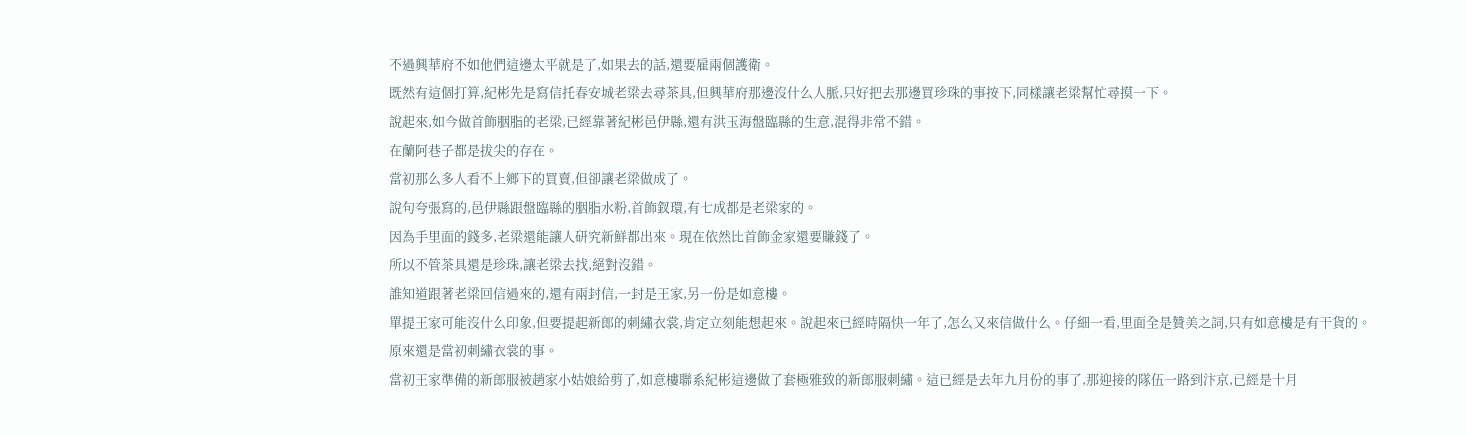不過興華府不如他們這邊太平就是了,如果去的話,還要雇兩個護衛。
既然有這個打算,紀彬先是寫信托春安城老梁去尋茶具,但興華府那邊沒什么人脈,只好把去那邊買珍珠的事按下,同樣讓老梁幫忙尋摸一下。
說起來,如今做首飾胭脂的老梁,已經靠著紀彬邑伊縣,還有洪玉海盤臨縣的生意,混得非常不錯。
在蘭阿巷子都是拔尖的存在。
當初那么多人看不上鄉下的買賣,但卻讓老梁做成了。
說句夸張寫的,邑伊縣跟盤臨縣的胭脂水粉,首飾釵環,有七成都是老梁家的。
因為手里面的錢多,老梁還能讓人研究新鮮都出來。現在依然比首飾金家還要賺錢了。
所以不管茶具還是珍珠,讓老梁去找,絕對沒錯。
誰知道跟著老梁回信過來的,還有兩封信,一封是王家,另一份是如意樓。
單提王家可能沒什么印象,但要提起新郎的刺繡衣裳,肯定立刻能想起來。說起來已經時隔快一年了,怎么又來信做什么。仔細一看,里面全是贊美之詞,只有如意樓是有干貨的。
原來還是當初刺繡衣裳的事。
當初王家準備的新郎服被趙家小姑娘給剪了,如意樓聯系紀彬這邊做了套極雅致的新郎服刺繡。這已經是去年九月份的事了,那迎接的隊伍一路到汴京,已經是十月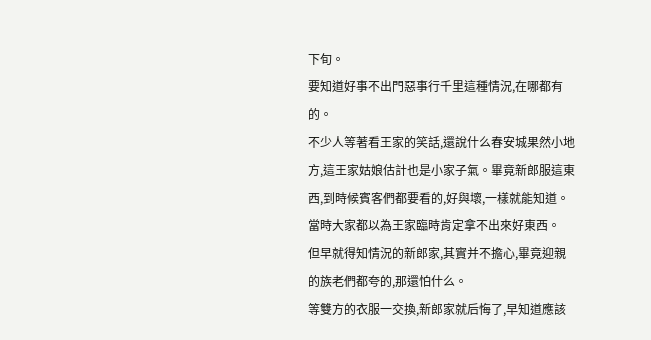下旬。
要知道好事不出門惡事行千里這種情況,在哪都有的。
不少人等著看王家的笑話,還說什么春安城果然小地方,這王家姑娘估計也是小家子氣。畢竟新郎服這東西,到時候賓客們都要看的,好與壞,一樣就能知道。當時大家都以為王家臨時肯定拿不出來好東西。
但早就得知情況的新郎家,其實并不擔心,畢竟迎親的族老們都夸的,那還怕什么。
等雙方的衣服一交換,新郎家就后悔了,早知道應該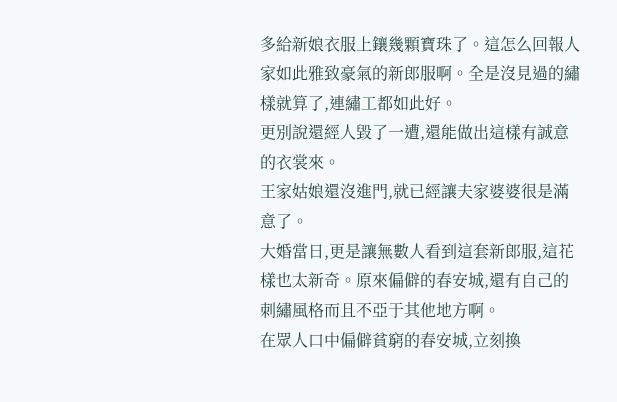多給新娘衣服上鑲幾顆寶珠了。這怎么回報人家如此雅致豪氣的新郎服啊。全是沒見過的繡樣就算了,連繡工都如此好。
更別說還經人毀了一遭,還能做出這樣有誠意的衣裳來。
王家姑娘還沒進門,就已經讓夫家婆婆很是滿意了。
大婚當日,更是讓無數人看到這套新郎服,這花樣也太新奇。原來偏僻的春安城,還有自己的刺繡風格而且不亞于其他地方啊。
在眾人口中偏僻貧窮的春安城,立刻換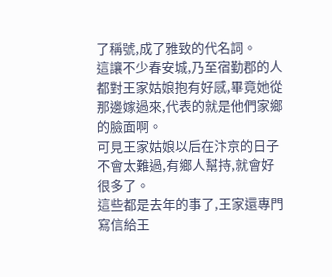了稱號,成了雅致的代名詞。
這讓不少春安城,乃至宿勤郡的人都對王家姑娘抱有好感,畢竟她從那邊嫁過來,代表的就是他們家鄉的臉面啊。
可見王家姑娘以后在汴京的日子不會太難過,有鄉人幫持,就會好很多了。
這些都是去年的事了,王家還專門寫信給王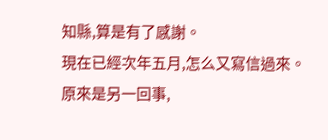知縣,算是有了感謝。
現在已經次年五月,怎么又寫信過來。
原來是另一回事,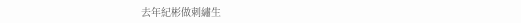去年紀彬做刺繡生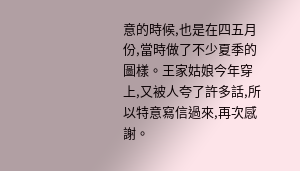意的時候,也是在四五月份,當時做了不少夏季的圖樣。王家姑娘今年穿上,又被人夸了許多話,所以特意寫信過來,再次感謝。